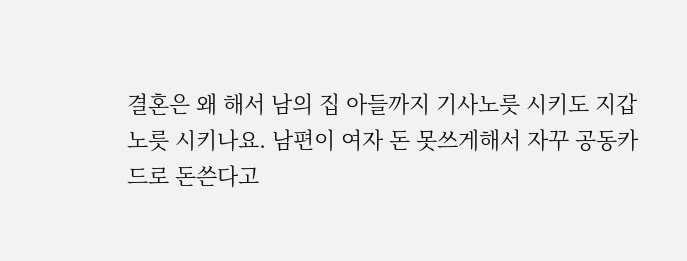결혼은 왜 해서 남의 집 아들까지 기사노릇 시키도 지갑노릇 시키나요. 남편이 여자 돈 못쓰게해서 자꾸 공동카드로 돈쓴다고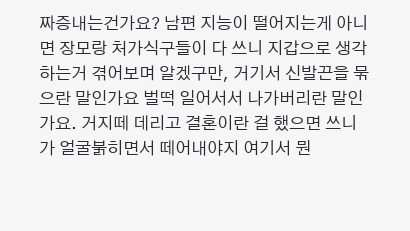짜증내는건가요? 남편 지능이 떨어지는게 아니면 장모랑 처가식구들이 다 쓰니 지갑으로 생각하는거 겪어보며 알겠구만, 거기서 신발끈을 묶으란 말인가요 벌떡 일어서서 나가버리란 말인가요. 거지떼 데리고 결혼이란 걸 했으면 쓰니가 얼굴붉히면서 떼어내야지 여기서 뭔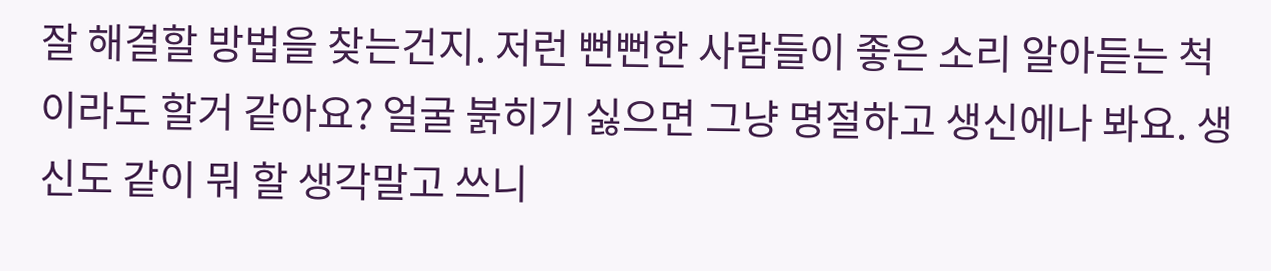잘 해결할 방법을 찾는건지. 저런 뻔뻔한 사람들이 좋은 소리 알아듣는 척이라도 할거 같아요? 얼굴 붉히기 싫으면 그냥 명절하고 생신에나 봐요. 생신도 같이 뭐 할 생각말고 쓰니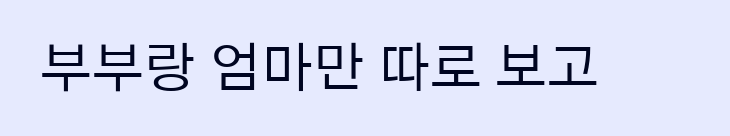부부랑 엄마만 따로 보고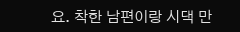요. 착한 남편이랑 시댁 만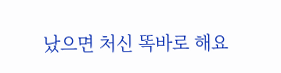났으면 처신 똑바로 해요